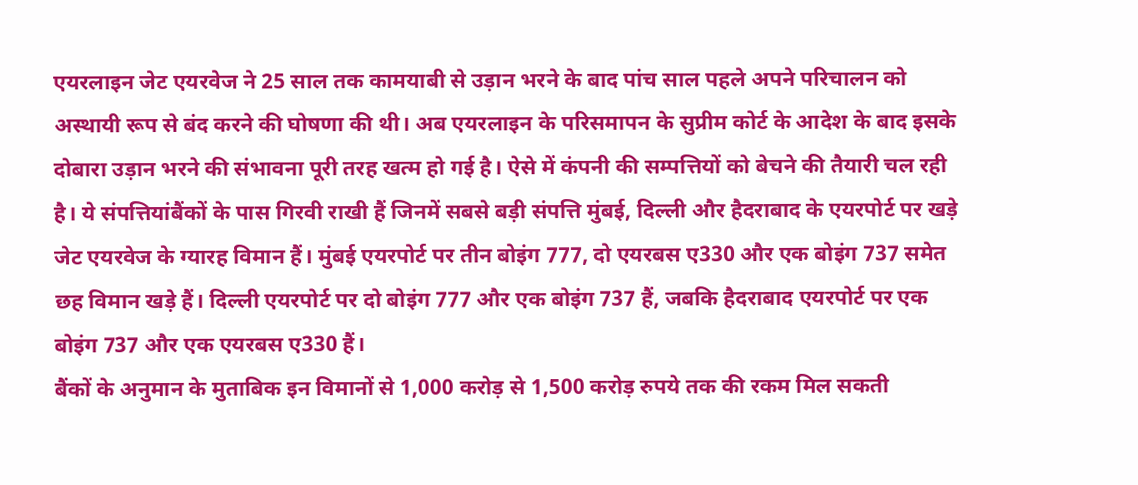एयरलाइन जेट एयरवेज ने 25 साल तक कामयाबी से उड़ान भरने के बाद पांच साल पहले अपने परिचालन को अस्थायी रूप से बंद करने की घोषणा की थी। अब एयरलाइन के परिसमापन के सुप्रीम कोर्ट के आदेश के बाद इसके दोबारा उड़ान भरने की संभावना पूरी तरह खत्म हो गई है। ऐसे में कंपनी की सम्पत्तियों को बेचने की तैयारी चल रही है। ये संपत्तियांबैंकों के पास गिरवी राखी हैं जिनमें सबसे बड़ी संपत्ति मुंबई, दिल्ली और हैदराबाद के एयरपोर्ट पर खड़े जेट एयरवेज के ग्यारह विमान हैं। मुंबई एयरपोर्ट पर तीन बोइंग 777, दो एयरबस ए330 और एक बोइंग 737 समेत छह विमान खड़े हैं। दिल्ली एयरपोर्ट पर दो बोइंग 777 और एक बोइंग 737 हैं, जबकि हैदराबाद एयरपोर्ट पर एक बोइंग 737 और एक एयरबस ए330 हैं।
बैंकों के अनुमान के मुताबिक इन विमानों से 1,000 करोड़ से 1,500 करोड़ रुपये तक की रकम मिल सकती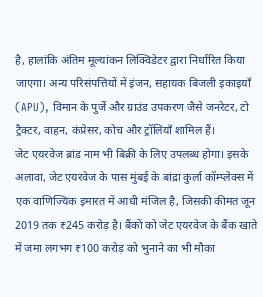है, हालांकि अंतिम मूल्यांकन लिक्विडेटर द्वारा निर्धारित किया जाएगा। अन्य परिसंपत्तियों में इंजन, सहायक बिजली इकाइयाँ (APU), विमान के पुर्जे और ग्राउंड उपकरण जैसे जनरेटर, टो ट्रैक्टर, वाहन, कंप्रेसर, कोच और ट्रॉलियाँ शामिल हैं।
जेट एयरवेज ब्रांड नाम भी बिक्री के लिए उपलब्ध होगा। इसके अलावा, जेट एयरवेज के पास मुंबई के बांद्रा कुर्ला कॉम्प्लेक्स में एक वाणिज्यिक इमारत में आधी मंजिल है, जिसकी कीमत जून 2019 तक ₹245 करोड़ है। बैंकों को जेट एयरवेज के बैंक खाते में जमा लगभग ₹100 करोड़ को भुनाने का भी मौका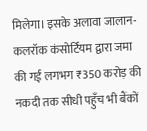मिलेगा। इसके अलावा जालान-कलरॉक कंसोर्टियम द्वारा जमा की गई लगभग ₹350 करोड़ की नकदी तक सीधी पहुँच भी बैंकों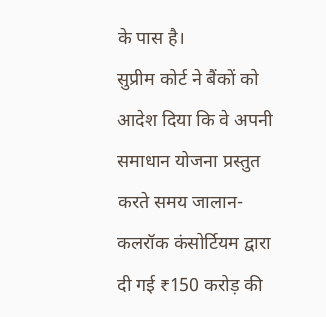के पास है।
सुप्रीम कोर्ट ने बैंकों को आदेश दिया कि वे अपनी समाधान योजना प्रस्तुत करते समय जालान-कलरॉक कंसोर्टियम द्वारा दी गई ₹150 करोड़ की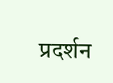प्रदर्शन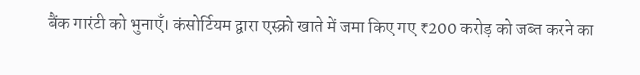बैंक गारंटी को भुनाएँ। कंसोर्टियम द्वारा एस्क्रो खाते में जमा किए गए ₹200 करोड़ को जब्त करने का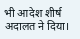भी आदेश शीर्ष अदालत ने दिया।